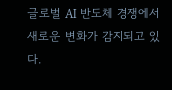글로벌 AI 반도체 경쟁에서 새로운 변화가 감지되고 있다.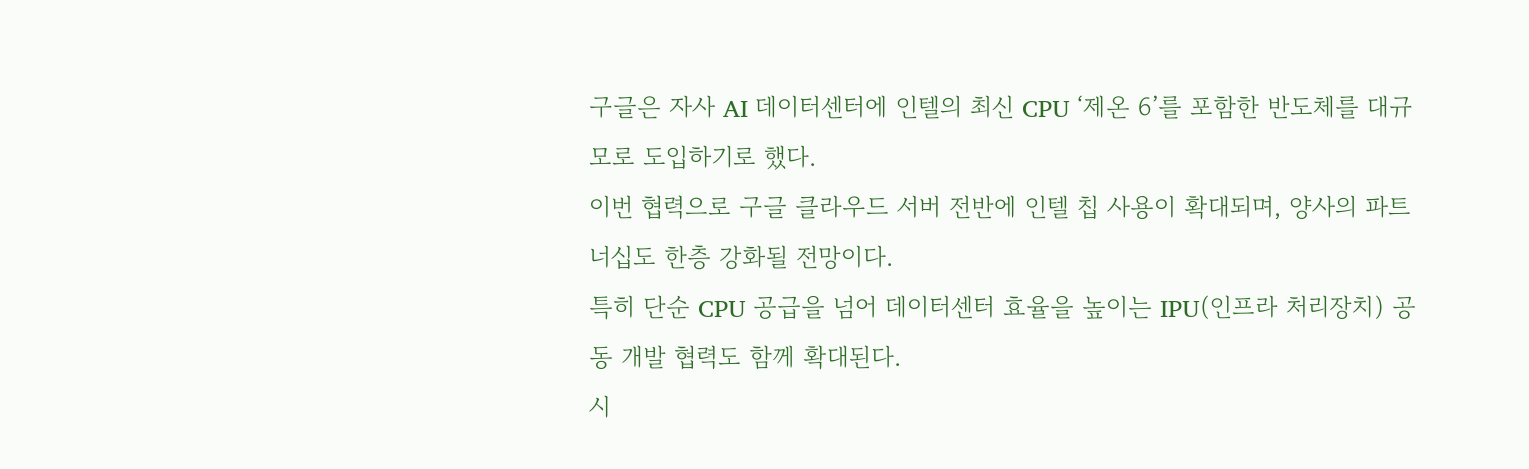구글은 자사 AI 데이터센터에 인텔의 최신 CPU ‘제온 6’를 포함한 반도체를 대규모로 도입하기로 했다.
이번 협력으로 구글 클라우드 서버 전반에 인텔 칩 사용이 확대되며, 양사의 파트너십도 한층 강화될 전망이다.
특히 단순 CPU 공급을 넘어 데이터센터 효율을 높이는 IPU(인프라 처리장치) 공동 개발 협력도 함께 확대된다.
시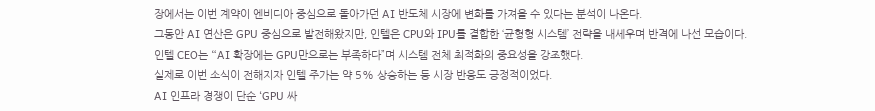장에서는 이번 계약이 엔비디아 중심으로 돌아가던 AI 반도체 시장에 변화를 가져올 수 있다는 분석이 나온다.
그동안 AI 연산은 GPU 중심으로 발전해왔지만, 인텔은 CPU와 IPU를 결합한 ‘균형형 시스템’ 전략을 내세우며 반격에 나선 모습이다.
인텔 CEO는 “AI 확장에는 GPU만으로는 부족하다”며 시스템 전체 최적화의 중요성을 강조했다.
실제로 이번 소식이 전해지자 인텔 주가는 약 5% 상승하는 등 시장 반응도 긍정적이었다.
AI 인프라 경쟁이 단순 ‘GPU 싸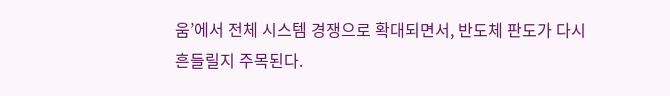움’에서 전체 시스템 경쟁으로 확대되면서, 반도체 판도가 다시 흔들릴지 주목된다.